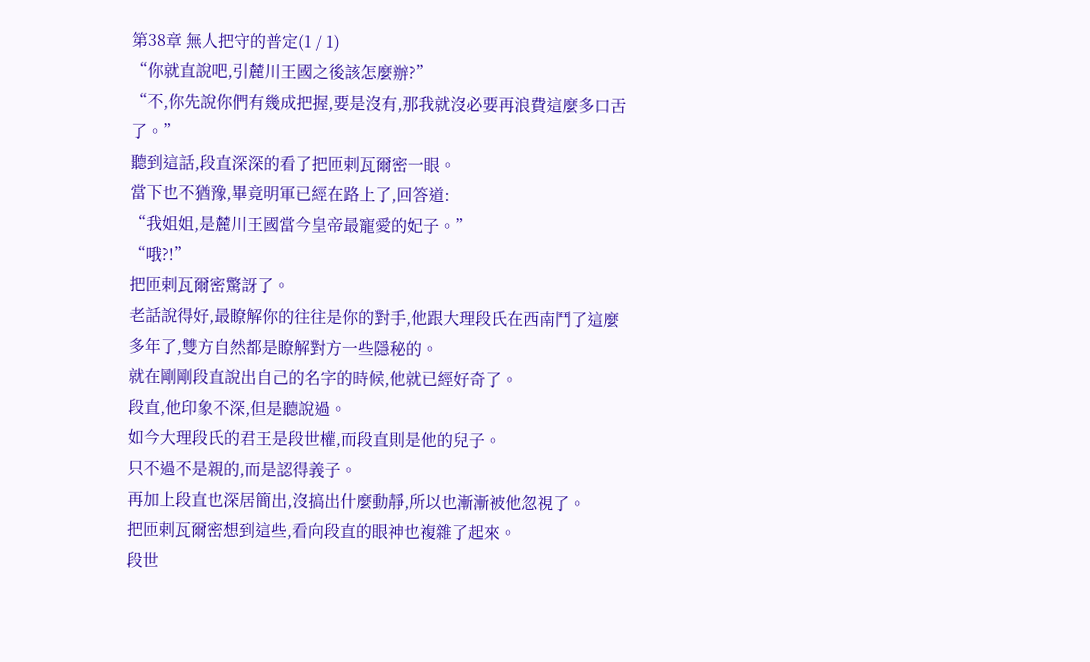第38章 無人把守的普定(1 / 1)
“你就直說吧,引麓川王國之後該怎麼辦?”
“不,你先說你們有幾成把握,要是沒有,那我就沒必要再浪費這麼多口舌了。”
聽到這話,段直深深的看了把匝剌瓦爾密一眼。
當下也不猶豫,畢竟明軍已經在路上了,回答道:
“我姐姐,是麓川王國當今皇帝最寵愛的妃子。”
“哦?!”
把匝剌瓦爾密驚訝了。
老話說得好,最瞭解你的往往是你的對手,他跟大理段氏在西南鬥了這麼多年了,雙方自然都是瞭解對方一些隱秘的。
就在剛剛段直說出自己的名字的時候,他就已經好奇了。
段直,他印象不深,但是聽說過。
如今大理段氏的君王是段世權,而段直則是他的兒子。
只不過不是親的,而是認得義子。
再加上段直也深居簡出,沒搞出什麼動靜,所以也漸漸被他忽視了。
把匝剌瓦爾密想到這些,看向段直的眼神也複雜了起來。
段世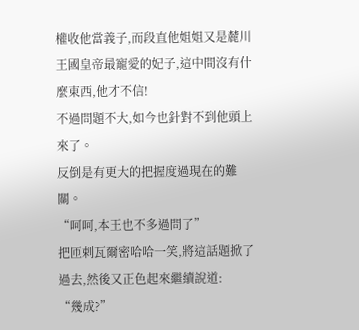權收他當義子,而段直他姐姐又是麓川王國皇帝最寵愛的妃子,這中間沒有什麼東西,他才不信!
不過問題不大,如今也針對不到他頭上來了。
反倒是有更大的把握度過現在的難關。
“呵呵,本王也不多過問了”
把匝剌瓦爾密哈哈一笑,將這話題掀了過去,然後又正色起來繼續說道:
“幾成?”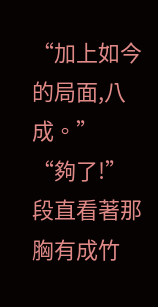“加上如今的局面,八成。”
“夠了!”
段直看著那胸有成竹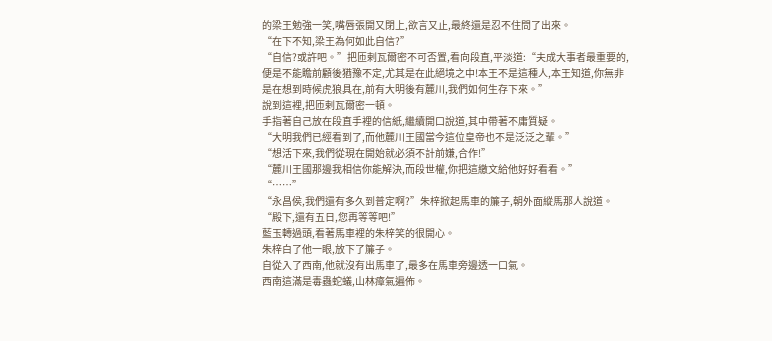的梁王勉強一笑,嘴唇張開又閉上,欲言又止,最終還是忍不住問了出來。
“在下不知,梁王為何如此自信?”
“自信?或許吧。”把匝剌瓦爾密不可否置,看向段直,平淡道:“夫成大事者最重要的,便是不能瞻前顧後猶豫不定,尤其是在此絕境之中!本王不是這種人,本王知道,你無非是在想到時候虎狼具在,前有大明後有麓川,我們如何生存下來。”
說到這裡,把匝剌瓦爾密一頓。
手指著自己放在段直手裡的信紙,繼續開口說道,其中帶著不庸質疑。
“大明我們已經看到了,而他麓川王國當今這位皇帝也不是泛泛之輩。”
“想活下來,我們從現在開始就必須不計前嫌,合作!”
“麓川王國那邊我相信你能解決,而段世權,你把這繳文給他好好看看。”
“……”
“永昌侯,我們還有多久到普定啊?”朱梓掀起馬車的簾子,朝外面縱馬那人說道。
“殿下,還有五日,您再等等吧!”
藍玉轉過頭,看著馬車裡的朱梓笑的很開心。
朱梓白了他一眼,放下了簾子。
自從入了西南,他就沒有出馬車了,最多在馬車旁邊透一口氣。
西南這滿是毒蟲蛇蟻,山林瘴氣遍佈。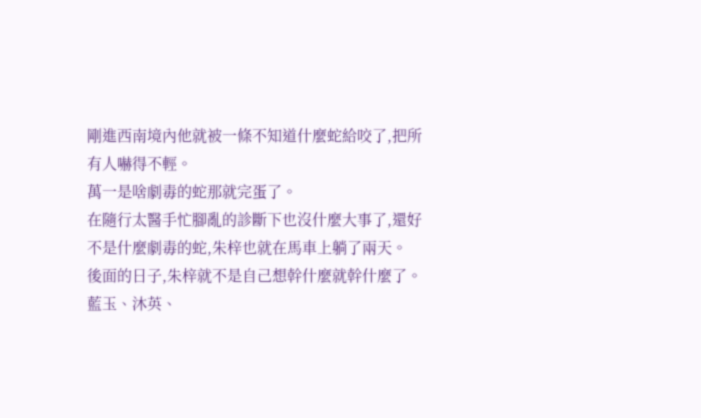剛進西南境內他就被一條不知道什麼蛇給咬了,把所有人嚇得不輕。
萬一是啥劇毒的蛇那就完蛋了。
在隨行太醫手忙腳亂的診斷下也沒什麼大事了,還好不是什麼劇毒的蛇,朱梓也就在馬車上躺了兩天。
後面的日子,朱梓就不是自己想幹什麼就幹什麼了。
藍玉、沐英、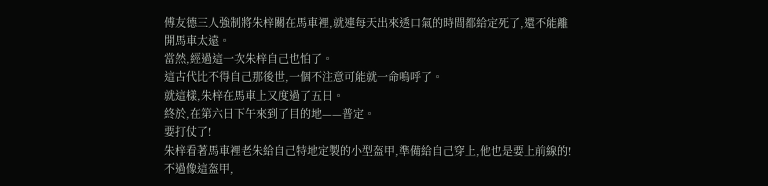傅友德三人強制將朱梓關在馬車裡,就連每天出來透口氣的時間都給定死了,還不能離開馬車太遠。
當然,經過這一次朱梓自己也怕了。
這古代比不得自己那後世,一個不注意可能就一命嗚呼了。
就這樣,朱梓在馬車上又度過了五日。
終於,在第六日下午來到了目的地——普定。
要打仗了!
朱梓看著馬車裡老朱給自己特地定製的小型盔甲,準備給自己穿上,他也是要上前線的!
不過像這盔甲,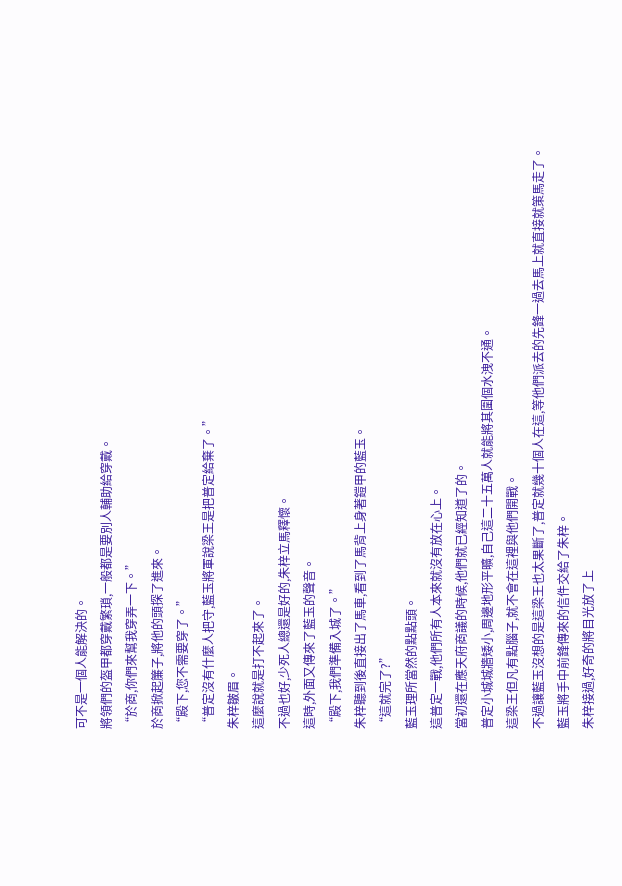可不是一個人能解決的。
將領們的盔甲都穿戴繁瑣,一般都是要別人輔助給穿戴。
“於商,你們來幫我穿弄一下。”
於商掀起簾子,將他的頭探了進來。
“殿下,您不需要穿了。”
“普定沒有什麼人把守,藍玉將軍說梁王是把普定給棄了。”
朱梓皺眉。
這麼說就是打不起來了。
不過也好,少死人總還是好的,朱梓立馬釋懷。
這時,外面又傳來了藍玉的聲音。
“殿下,我們準備入城了。”
朱梓聽到後直接出了馬車,看到了馬背上身著鎧甲的藍玉。
“這就完了?”
藍玉理所當然的點點頭。
這普定一戰,他們所有人本來就沒有放在心上。
當初還在應天府商議的時候,他們就已經知道了的。
普定小城城牆矮小,周邊地形平曠,自己這二十五萬人就能將其圍個水洩不通。
這梁王但凡有點腦子,就不會在這裡與他們開戰。
不過讓藍玉沒想的是這梁王也太果斷了,普定就幾十個人在這,等他們派去的先鋒一過去馬上就直接就策馬走了。
藍玉將手中前鋒傳來的信件交給了朱梓。
朱梓接過,好奇的將目光放了上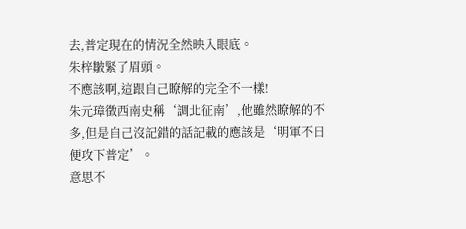去,普定現在的情況全然映入眼底。
朱梓皺緊了眉頭。
不應該啊,這跟自己瞭解的完全不一樣!
朱元璋徵西南史稱‘調北征南’,他雖然瞭解的不多,但是自己沒記錯的話記載的應該是‘明軍不日便攻下普定’。
意思不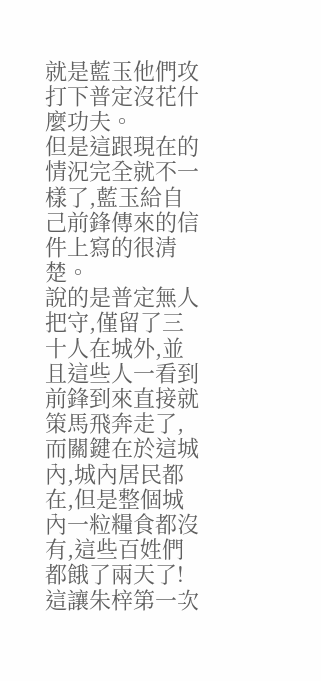就是藍玉他們攻打下普定沒花什麼功夫。
但是這跟現在的情況完全就不一樣了,藍玉給自己前鋒傳來的信件上寫的很清楚。
說的是普定無人把守,僅留了三十人在城外,並且這些人一看到前鋒到來直接就策馬飛奔走了,而關鍵在於這城內,城內居民都在,但是整個城內一粒糧食都沒有,這些百姓們都餓了兩天了!
這讓朱梓第一次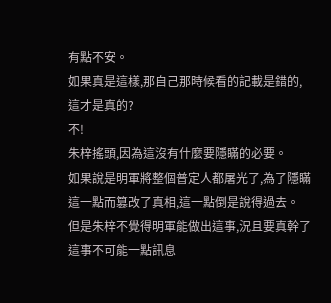有點不安。
如果真是這樣,那自己那時候看的記載是錯的,這才是真的?
不!
朱梓搖頭,因為這沒有什麼要隱瞞的必要。
如果說是明軍將整個普定人都屠光了,為了隱瞞這一點而篡改了真相,這一點倒是說得過去。
但是朱梓不覺得明軍能做出這事,況且要真幹了這事不可能一點訊息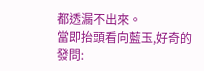都透漏不出來。
當即抬頭看向藍玉,好奇的發問: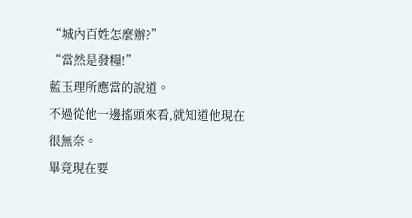“城內百姓怎麼辦?”
“當然是發糧!”
藍玉理所應當的說道。
不過從他一邊搖頭來看,就知道他現在很無奈。
畢竟現在要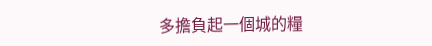多擔負起一個城的糧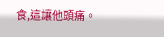食,這讓他頭痛。